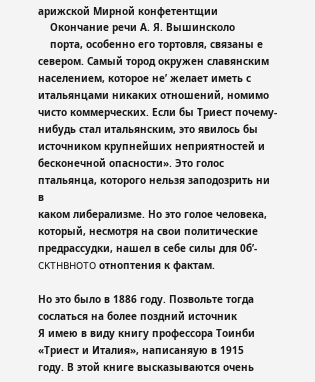арижской Мирной конфетентщии
    Окончание речи А. Я. Вышинсколо
    порта, особенно его тортовля, связаны е севером. Самый тород окружен славянским
населением, которое не’ желает иметь с
итальянцами никаких отношений, номимо
чисто коммерческих. Если бы Триест почему-нибудь стал итальянским, это явилось бы
источником крупнейших неприятностей и
бесконечной опасности». Это голос птальянца, которого нельзя заподозрить ни в
каком либерализме. Но это голое человека,
который, несмотря на свои политические
предрассудки, нашел в себе силы для 0б’-
CKTHBHOTO отноптения к фактам.

Но это было в 1886 году. Позвольте тогда сослаться на более поздний источник
Я имею в виду книгу профессора Тоинби
«Триест и Италия», написаняую в 1915
году. В этой книге высказываются очень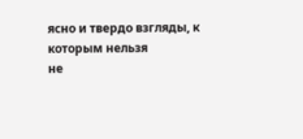ясно и твердо взгляды, к которым нельзя
не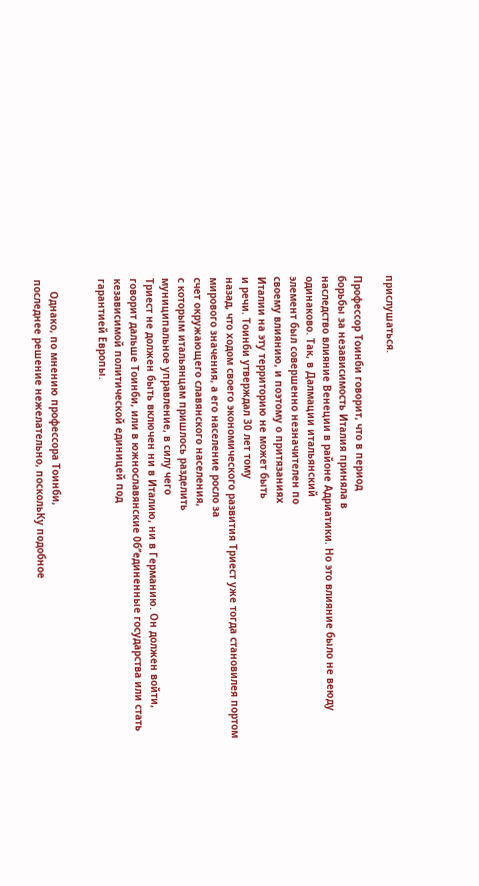прислушаться.

Профессор Тоинби говорит, что в период
борьбы за независимость Италия приняла в
наследство влияние Венеции в районе Адриатики. Но это влияние было не веюду
одинаково. Так, в Далмации итальянский
элемент был совершенно незначителен по
своему влиянию, и поэтому о притязаниях
Италии на эту территорию не может быть
и речи. Тоинби утверждал 30 лет тому
назад, что ходом своего экономического развития Триест уже тогда становилея портом
мирового значения, а его население росло за
счет окружающего славянского населения,
с которым итальянцам пришлось разделить
муниципальное управление, в силу чего
Триест не должен быть включен ни в Италию, ни в Германию. Он должен войти,
говорит дальше Тоинби, или в южнославянские 0б‘’единенные государства или стать
кезависимой политической единицей под
гарантией Европы.


    Однако, по мнению профессора Тоинби,
последнее решение нежелательно, поскольКу подобное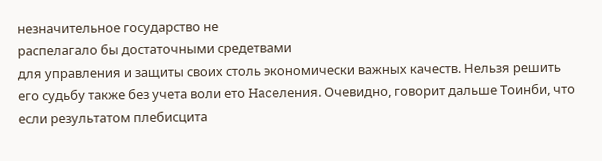незначительное государство не
распелагало бы достаточными средетвами
для управления и защиты своих столь экономически важных качеств. Нельзя решить
его судьбу также без учета воли ето Haceления. Очевидно, говорит дальше Тоинби, что если результатом плебисцита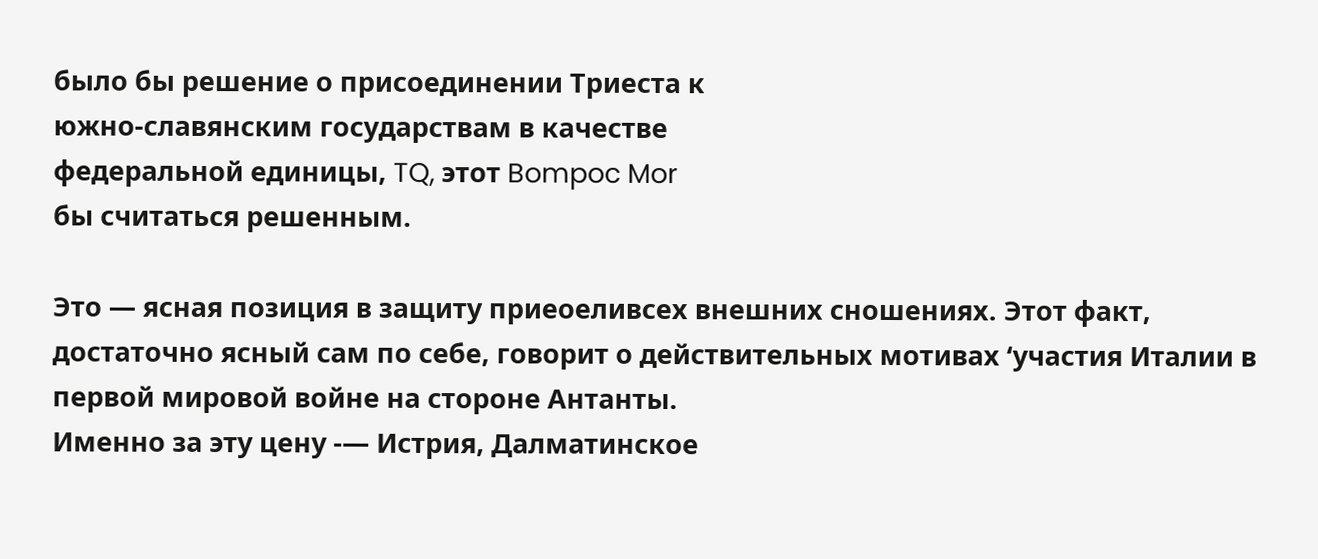было бы решение о присоединении Триеста к
южно-славянским государствам в качестве
федеральной единицы, TQ, этот Bompoc Mor
бы считаться решенным.

Это — ясная позиция в защиту приеоеливсех внешних сношениях. Этот факт, достаточно ясный сам по себе, говорит о действительных мотивах ‘участия Италии в
первой мировой войне на стороне Антанты.
Именно за эту цену -— Истрия, Далматинское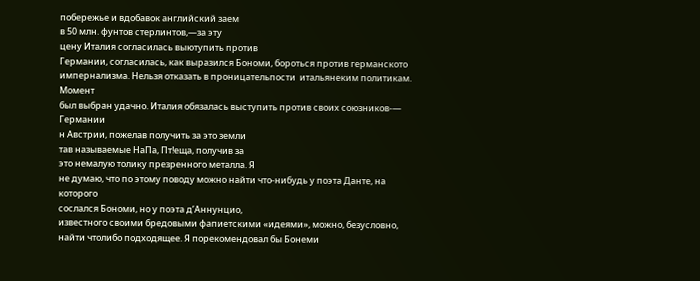побережье и вдобавок английский заем
в 50 млн. фунтов стерлинтов,—за эту
цену Италия согласилась выютупить против
Германии, согласилась, как выразился Бономи, бороться против германското импернализма. Нельзя отказать в проницательпости  итальянеким политикам. Момент
был выбран удачно. Италия обязалась выступить против своих союзников-— Германии
н Австрии, пожелав получить за это земли
тав называемые НаПа, Пт!еща, получив за
это немалую толику презренного металла. Я
не думаю, что по этому поводу можно найти что-нибудь у поэта Данте, на которого
сослался Бономи, но у поэта д’Аннунцио,
известного своими бредовыми фапиетскими «идеями», можно, безусловно, найти чтолибо подходящее. Я порекомендовал бы Бонеми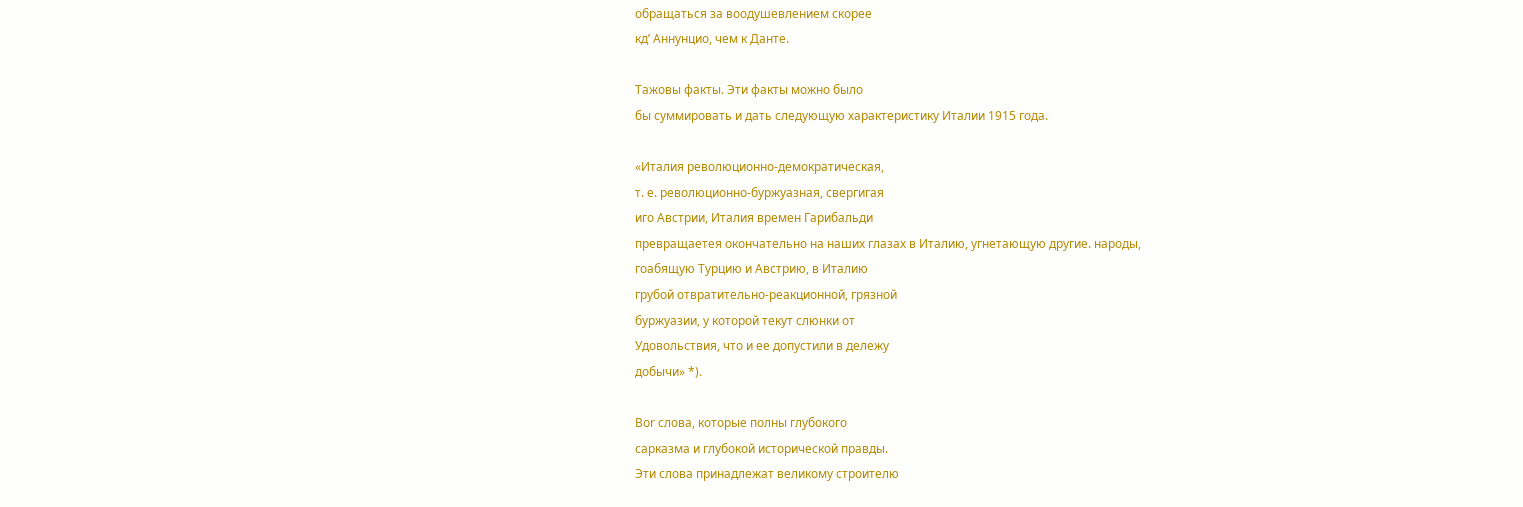обращаться за воодушевлением скорее
кд’ Аннунцио, чем к Данте.

Тажовы факты. Эти факты можно было
бы суммировать и дать следующую характеристику Италии 1915 года.

«Италия революционно-демократическая,
т. е. революционно-буржуазная, свергигая
иго Австрии, Италия времен Гарибальди
превращаетея окончательно на наших глазах в Италию, угнетающую другие. народы,
гоабящую Турцию и Австрию, в Италию
грубой отвратительно-реакционной, грязной
буржуазии, у которой текут слюнки от
Удовольствия, что и ее допустили в дележу
добычи» *).

Bor слова, которые полны глубокого
сарказма и глубокой исторической правды.
Эти слова принадлежат великому строителю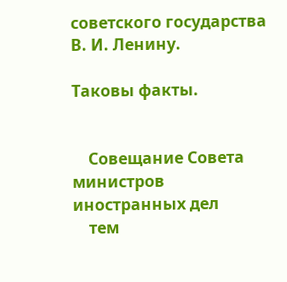советского государства В. И. Ленину.

Таковы факты.


    Совещание Совета министров
иностранных дел
    тем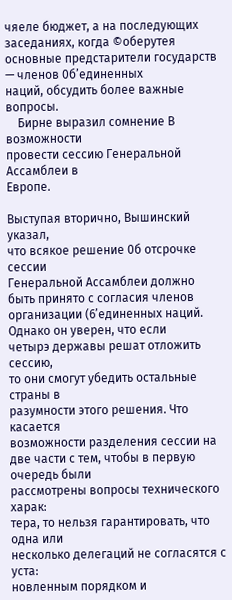чяеле бюджет, а на последующих заседаниях, когда ©оберутея основные предстарители государств — членов 0б’единенных
наций, обсудить более важные вопросы.
    Бирне выразил сомнение В возможности
провести сессию Генеральной Ассамблеи в
Европе.

Выступая вторично, Вышинский указал,
что всякое решение 0б отсрочке сессии
Генеральной Ассамблеи должно быть принято с согласия членов организации (6’единенных наций. Однако он уверен, что если
четырэ державы решат отложить сессию,
то они смогут убедить остальные страны в
разумности этого решения. Что касается
возможности разделения сессии на две части с тем, чтобы в первую очередь были
рассмотрены вопросы технического харак:
тера, то нельзя гарантировать, что одна или
несколько делегаций не согласятся с уста:
новленным порядком и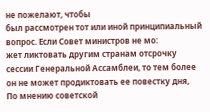не пожелают, чтобы
был рассмотрен тот или иной принципиальный вопрос. Если Совет министров не мо:
жет ликтовать другим странам отсрочку
сессии Генеральной Ассамблеи, то тем более
он не может продиктовать ее повестку дня,
По мнению советской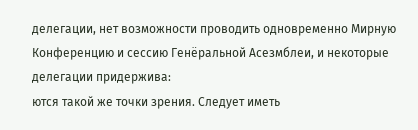делегации, нет возможности проводить одновременно Мирную
Конференцию и сессию Генёральной Асезмблеи, и некоторые делегации придержива:
ются такой же точки зрения. Следует иметь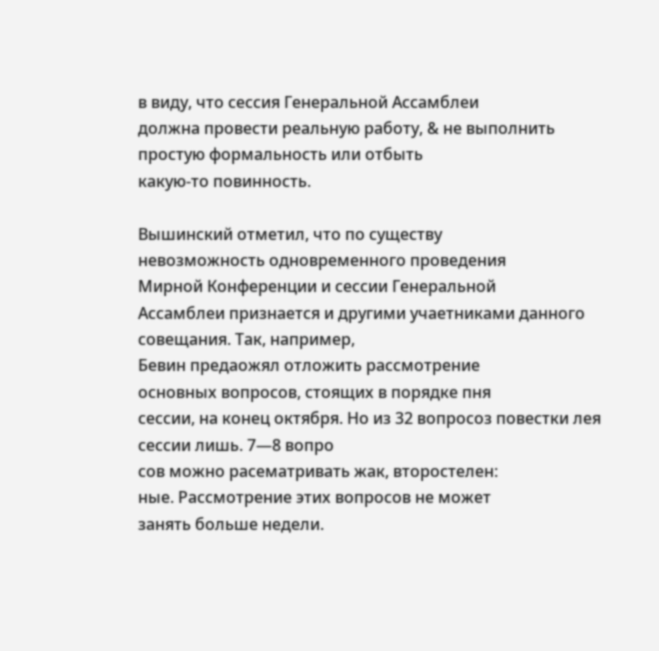в виду, что сессия Генеральной Ассамблеи
должна провести реальную работу, & не выполнить простую формальность или отбыть
какую-то повинность.

Вышинский отметил, что по существу
невозможность одновременного проведения
Мирной Конференции и сессии Генеральной
Ассамблеи признается и другими учаетниками данного совещания. Так, например,
Бевин предаожял отложить рассмотрение
основных вопросов, стоящих в порядке пня
сессии, на конец октября. Но из 32 вопросоз повестки лея сессии лишь. 7—8 вопро
сов можно расематривать жак, второстелен:
ные. Рассмотрение этих вопросов не может
занять больше недели.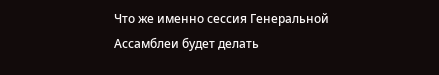Что же именно сессия Генеральной Ассамблеи будет делать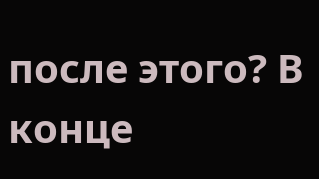после этого? В конце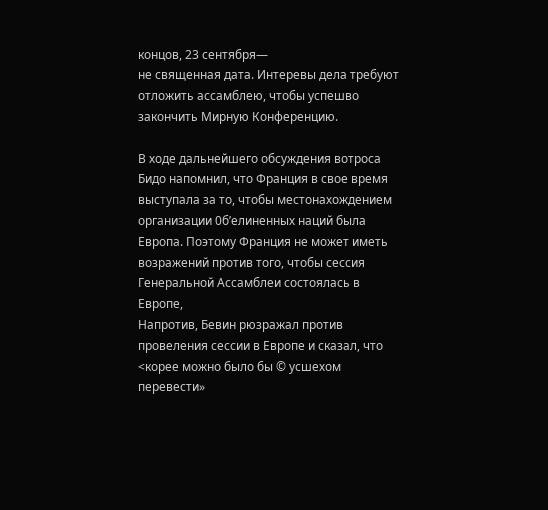концов, 23 сентября—
не священная дата. Интеревы дела требуют
отложить ассамблею, чтобы успешво закончить Мирную Конференцию.

В ходе дальнейшего обсуждения вотроса
Бидо напомнил, что Франция в свое время
выступала за то, чтобы местонахождением
организации 0б’елиненных наций была Европа. Поэтому Франция не может иметь
возражений против того, чтобы сессия Генеральной Ассамблеи состоялась в Европе,
Напротив, Бевин рюзражал против провеления сессии в Европе и сказал, что <корее можно было бы © усшехом перевести»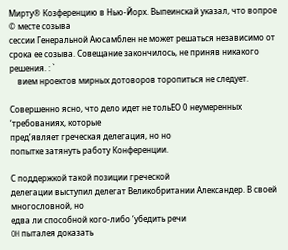Мирту® Козференцию в Нью-Йорх. Выпеинскай указал, что вопрое © месте созыва
сессии Генеральной Аюсамблен не может решаться независимо от срока ее созыва. Coвещание закончилось, не приняв никакого
решения. : `
    вием нроектов мирных дотоворов торопиться не следует.

Совершенно ясно, что дело идет не тольЕО 0 неумеренных ‘требованиях, которые
пред’являет греческая делегация, но но
попытке затянуть работу Конференции.

С поддержкой такой позиции греческой
делегации выступил делегат Великобритании Александер. В своей многословной, но
едва ли способной кого-либо ‘убедить речи
OH пыталея доказать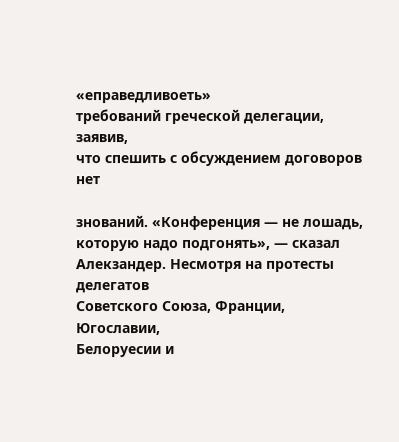«еправедливоеть»
требований греческой делегации, заявив,
что спешить с обсуждением договоров нет

знований. «Конференция — не лошадь,
которую надо подгонять», — сказал Алекзандер. Несмотря на протесты делегатов
Советского Союза, Франции, Югославии,
Белоруесии и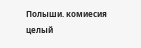Полыши. комиесия целый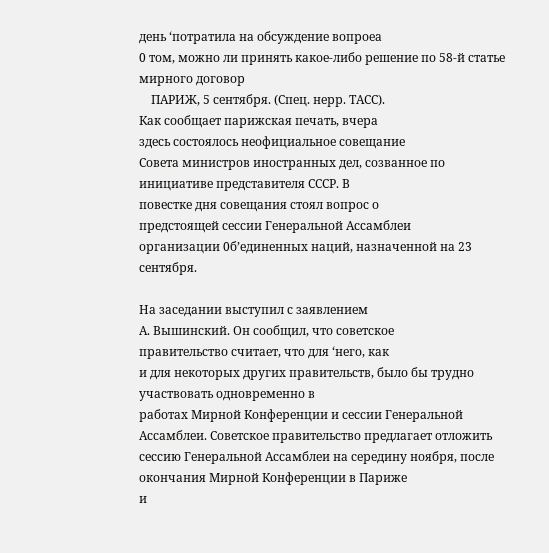день ‘потратила на обсуждение вопроеа
0 том, можно ли принять какое-либо решение по 58-й статье мирного договор
    ПАРИЖ, 5 сентября. (Спец. нерр. ТАСС).
Как сообщает парижская печать, вчера
здесь состоялось неофициальное совещание
Совета министров иностранных дел, созванное по инициативе представителя СССР. В
повестке дня совещания стоял вопрос о
предстоящей сессии Генеральной Ассамблеи
организации 0б’единенных наций, назначенной на 23 сентября.

На заседании выступил с заявлением
А. Вышинский. Он сообщил, что советское
правительство считает, что для ‘него, как
и для некоторых других правительств, было бы трудно участвовать одновременно в
работах Мирной Конференции и сессии Генеральной Ассамблеи. Советское правительство предлагает отложить сессию Генеральной Ассамблеи на середину ноября, после
окончания Мирной Конференции в Париже
и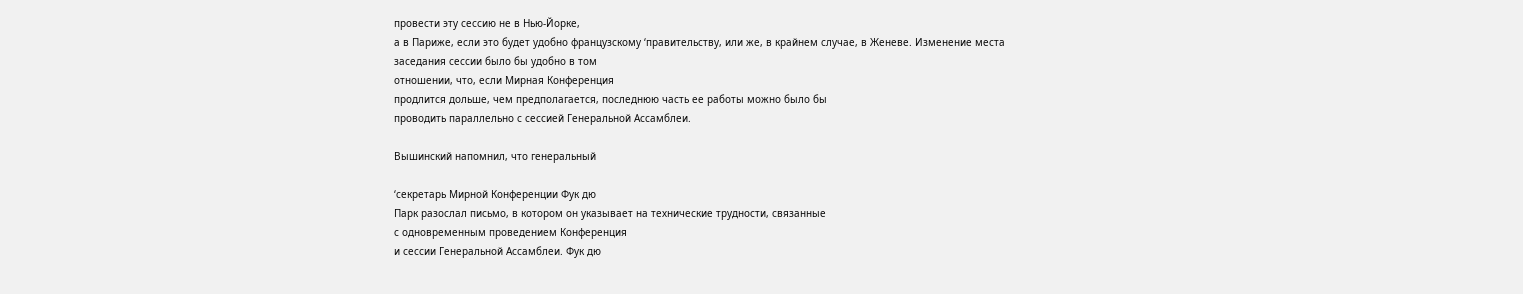провести эту сессию не в Нью-Йорке,
а в Париже, если это будет удобно французскому ‘правительству, или же, в крайнем случае, в Женеве. Изменение места
заседания сессии было бы удобно в том
отношении, что, если Мирная Конференция
продлится дольше, чем предполагается, последнюю часть ее работы можно было бы
проводить параллельно с сессией Генеральной Ассамблеи.

Вышинский напомнил, что генеральный

‘секретарь Мирной Конференции Фук дю
Парк разослал письмо, в котором он указывает на технические трудности, связанные
с одновременным проведением Конференция
и сессии Генеральной Ассамблеи. Фук дю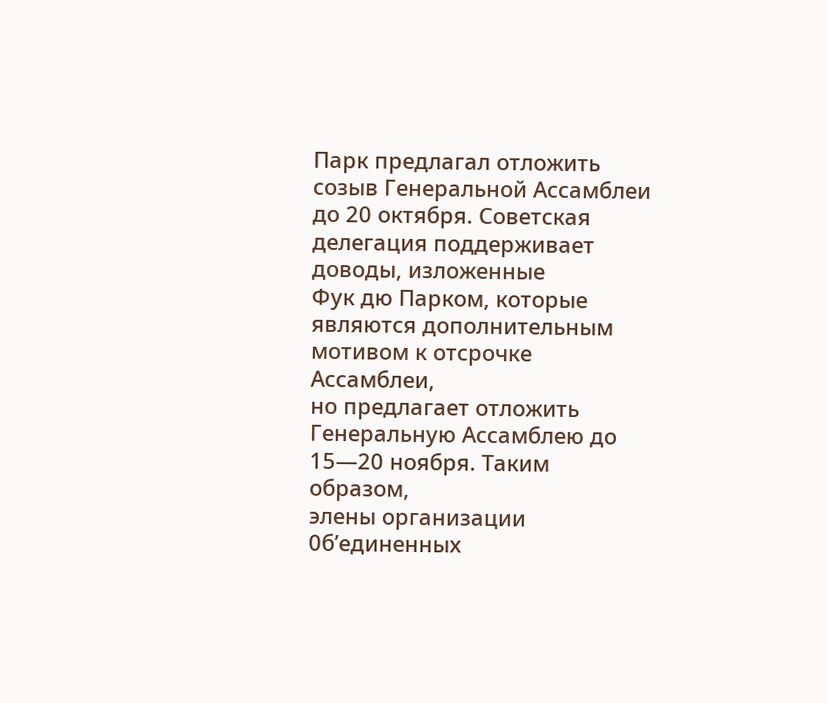Парк предлагал отложить созыв Генеральной Ассамблеи до 20 октября. Советская делегация поддерживает доводы, изложенные
Фук дю Парком, которые являются дополнительным мотивом к отсрочке Ассамблеи,
но предлагает отложить Генеральную Ассамблею до 15—20 ноября. Таким образом,
элены организации 0б’единенных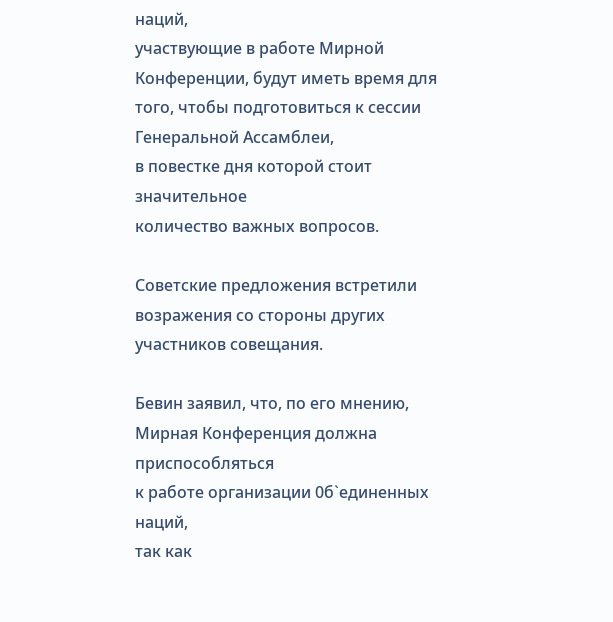наций,
участвующие в работе Мирной Конференции, будут иметь время для того, чтобы подготовиться к сессии Генеральной Ассамблеи,
в повестке дня которой стоит значительное
количество важных вопросов.

Советские предложения встретили возражения со стороны других участников совещания.

Бевин заявил, что, по его мнению, Мирная Конференция должна приспособляться
к работе организации 0б`единенных наций,
так как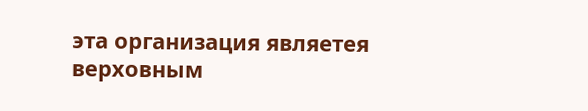эта организация являетея верховным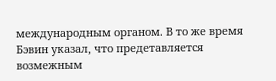международным органом. В то же время Бэвин указал, что предетавляется возмежным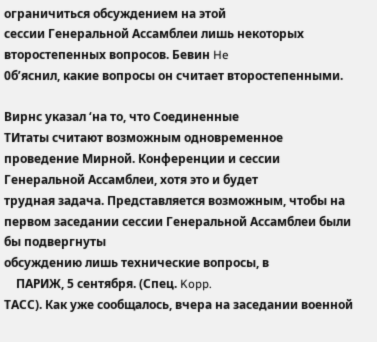ограничиться обсуждением на этой
сессии Генеральной Ассамблеи лишь некоторых второстепенных вопросов. Бевин He
0б’яснил, какие вопросы он считает второстепенными.

Вирнс указал ‘на то, что Соединенные
ТИтаты считают возможным одновременное
проведение Мирной. Конференции и сессии
Генеральной Ассамблеи, хотя это и будет
трудная задача. Представляется возможным, чтобы на первом заседании сессии Генеральной Ассамблеи были бы подвергнуты
обсуждению лишь технические вопросы, в
    ПАРИЖ, 5 сентября. (Спец. Kopp.
ТАСС). Как уже сообщалось, вчера на заседании военной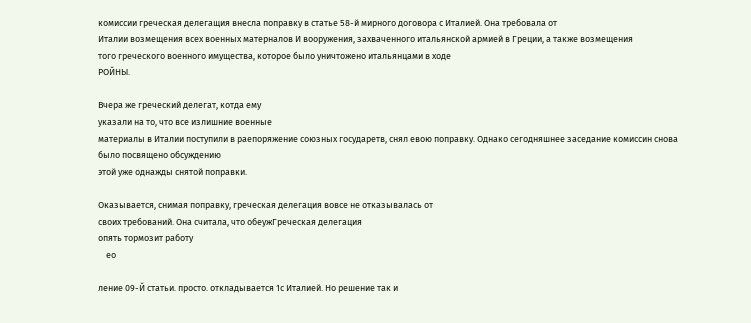комиссии греческая делегащия внесла поправку в статье 58-й мирного договора с Италией. Она требовала от
Италии возмещения всех военных матерналов И вооружения, захваченного итальянской армией в Греции, а также возмещения
того греческого военного имущества, которое было уничтожено итальянцами в ходе
РОЙНЫ.

Вчера же греческий делегат, котда ему
указали на то, что все излишние военные
материалы в Италии поступили в раепоряжение союзных государетв, снял евою поправку. Однако сегодняшнее заседание комиссин снова было посвящено обсуждению
этой уже однажды снятой поправки.

Оказывается, снимая поправку, греческая делегация вовсе не отказывалась от
своих требований. Она считала, что обеужГреческая делегация
опять тормозит работу
    ео

ление 09-Й статьи. просто. откладывается 1с Италией. Но решение так и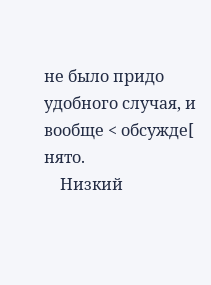не было придо удобного случая, и вообще < обсужде[ нято.
    Низкий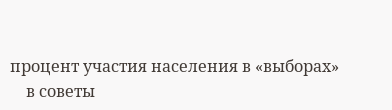процент участия населения в «выборах»
    в советы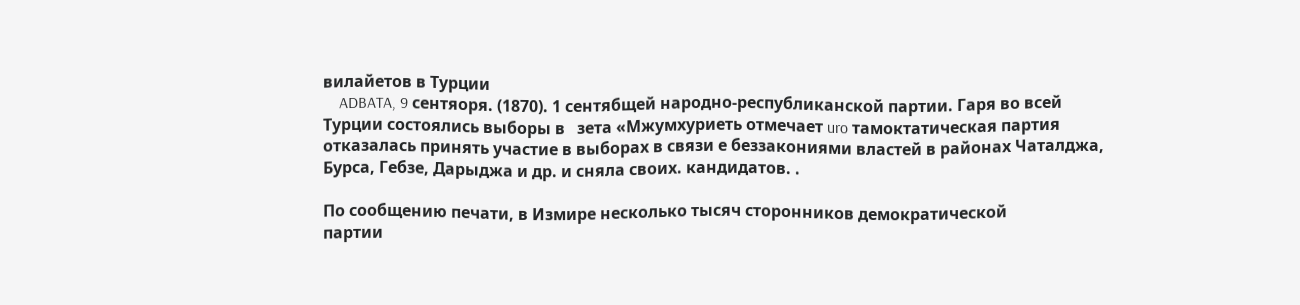вилайетов в Турции
    ADBATA, 9 сентяоря. (1870). 1 сентябщей народно-республиканской партии. Гаря во всей Турции состоялись выборы в   зета «Мжумхуриеть отмечает uro тамоктатическая партия отказалась принять участие в выборах в связи е беззакониями властей в районах Чаталджа, Бурса, Гебзе, Дарыджа и др. и сняла своих. кандидатов. .

По сообщению печати, в Измире несколько тысяч сторонников демократической
партии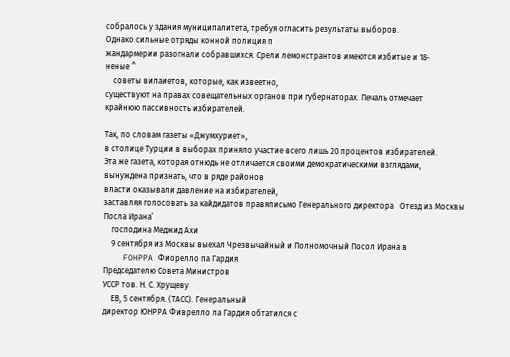собралось у здания муниципалитета, требуя огласить результаты выборов.
Однако сильные отряды конной полиция п
жандармерии разогнали собравшихся. Срели лемонстрантов имеются избитые и 18-
неные ^
    советы вилаиетов, которые, как извеетно,
существуют на правах совещательных органов при губернаторах. Печаль отмечает
крайнюю пассивность избирателей.

Так, по словам газеты «Джумхуриет»,
в столице Турции в выборах приняло участие всего лишь 20 процентов избирателей.
Эта же газета, которая отнюдь не отличается своими демократическими взглядами,
вынуждена признать, что в ряде районов
власти оказывали давление на избирателей,
заставляя голосовать за кайдидатов правяписьмо Генерального директора   Отезд из Москвы Посла Ирана’
    господина Меджид Ахи
    9 сентября из Москвы выехал Чрезвычайный и Полномочный Посол Ирана в
    FOHPPA Фиорелло па Гардия
Председателю Совета Министров
УССР тов. Н. С. Хрущеву
    ЕВ, 5 сентября. (ТАСС). Генеральный
директор ЮНРРА Фиврелло ла Гардия обтатился с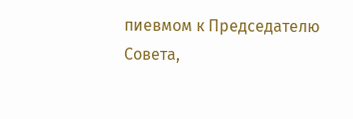пиевмом к Председателю Совета,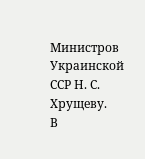Министров Украинской ССР Н. С. Хрущеву.
В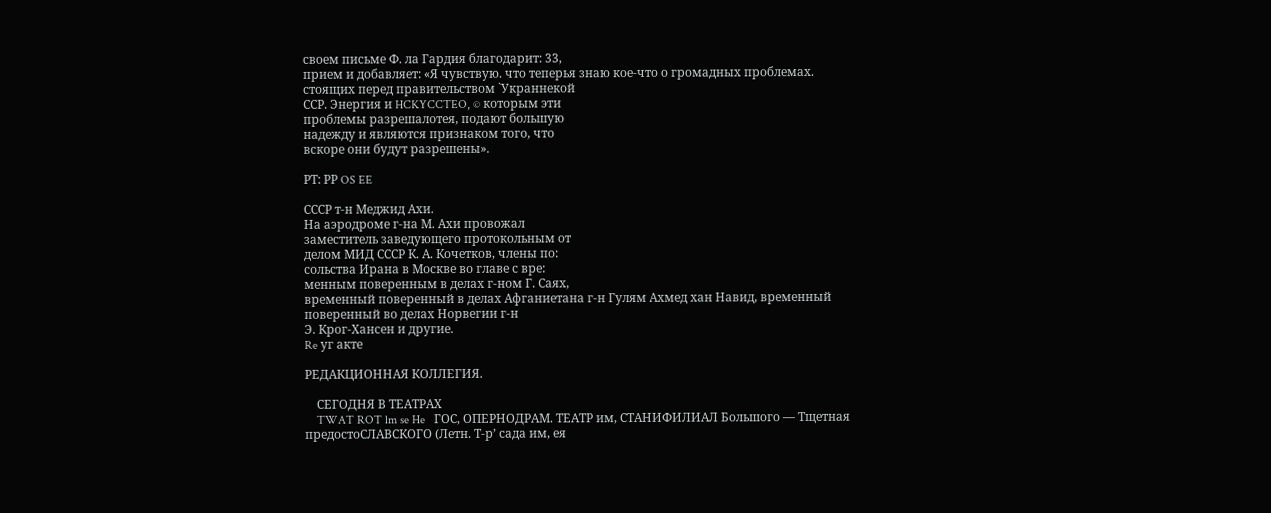своем письме Ф. ла Гардия благодарит: 33,
прием и добавляет: «Я чувствую. что теперья знаю кое-что о громадных проблемах.
стоящих перед правительством `Украннекой
ССР. Энергия и HCKYCCTEO, © которым эти
проблемы разрешалотея, подают большую
надежду и являются признаком того, что
вскоре они будут разрешены».

РТ: РР OS EE

СССР т-н Меджид Ахи.
На аэродроме г-на М. Ахи провожал
заместитель заведующего протокольным от
делом МИД СССР К. А. Кочетков, члены по:
сольства Ирана в Москве во главе с вре:
менным поверенным в делах г-ном Г. Саях,
временный поверенный в делах Афганиетана г-н Гулям Ахмед хан Навид, временный поверенный во делах Норвегии г-н
Э. Крог-Хансен и другие.
Re уг акте

РЕДАКЦИОННАЯ КОЛЛЕГИЯ.

    СЕГОДНЯ В ТЕАТРАХ
    TWAT ROT lm se He   ГОС, ОПЕРНОДРАМ. ТЕАТР им, СТАНИФИЛИАЛ Большого — Тщетная предостоСЛАВСКОГО (Летн. Т-р’ сада им, ея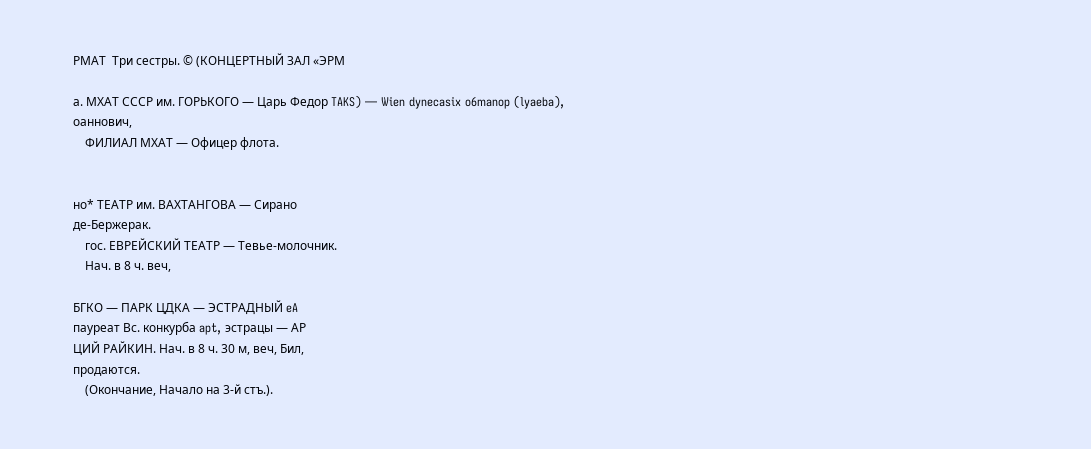РМАТ  Три сестры. © (КОНЦЕРТНЫЙ ЗАЛ «ЭРМ

а. МХАТ СССР им. ГОРЬКОГО — Царь Федор TAKS) — Wien dynecasix o6manop (lyaeba),
оаннович,
    ФИЛИАЛ МХАТ — Офицер флота.


но* ТЕАТР им. ВАХТАНГОВА — Сирано
де-Бержерак.
    гос. ЕВРЕЙСКИЙ ТЕАТР — Тевье-молочник.
    Нач. в 8 ч. веч,

БГКО — ПАРК ЦДКА — ЭСТРАДНЫЙ eA
пауреат Вс. конкурба apt, эстрацы — АР
ЦИЙ РАЙКИН. Нач. в 8 ч. 30 м, веч, Бил,
продаются.
    (Окончание, Начало на 3-й стъ.).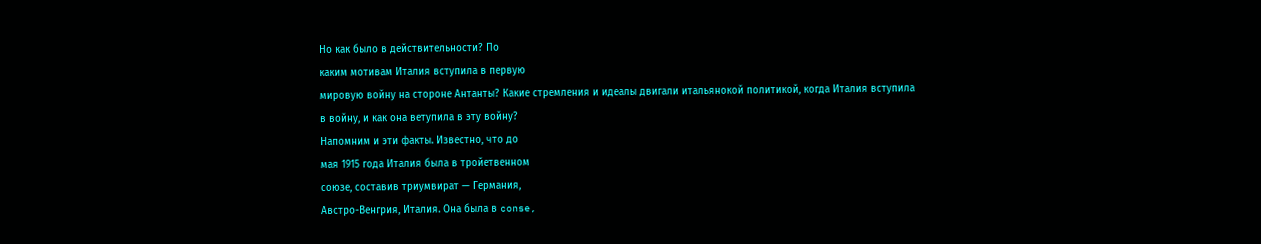Но как было в действительности? По
каким мотивам Италия вступила в первую
мировую войну на стороне Антанты? Какие стремления и идеалы двигали итальянокой политикой, когда Италия вступила
в войну, и как она ветупила в эту войну?
Напомним и эти факты. Известно, что до
мая 1915 года Италия была в тройетвенном
союзе, составив триумвират — Германия,
Австро-Венгрия, Италия. Она была в conse,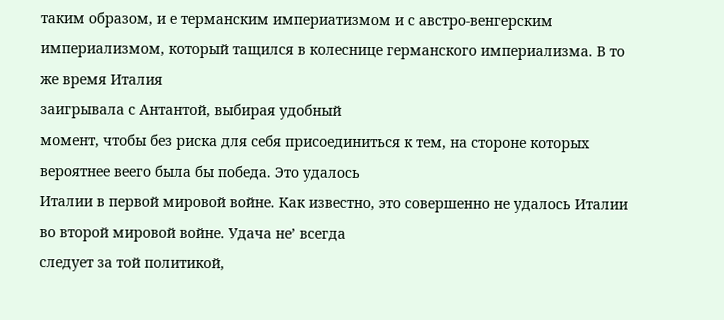таким образом, и е терманским империатизмом и с австро-венгерским империализмом, который тащился в колеснице германского империализма. В то же время Италия
заигрывала с Антантой, выбирая удобный
момент, чтобы без риска для себя присоединиться к тем, на стороне которых вероятнее веего была бы победа. Это удалось
Италии в первой мировой войне. Как известно, это совершенно не удалось Италии
во второй мировой войне. Удача не’ всегда
следует за той политикой,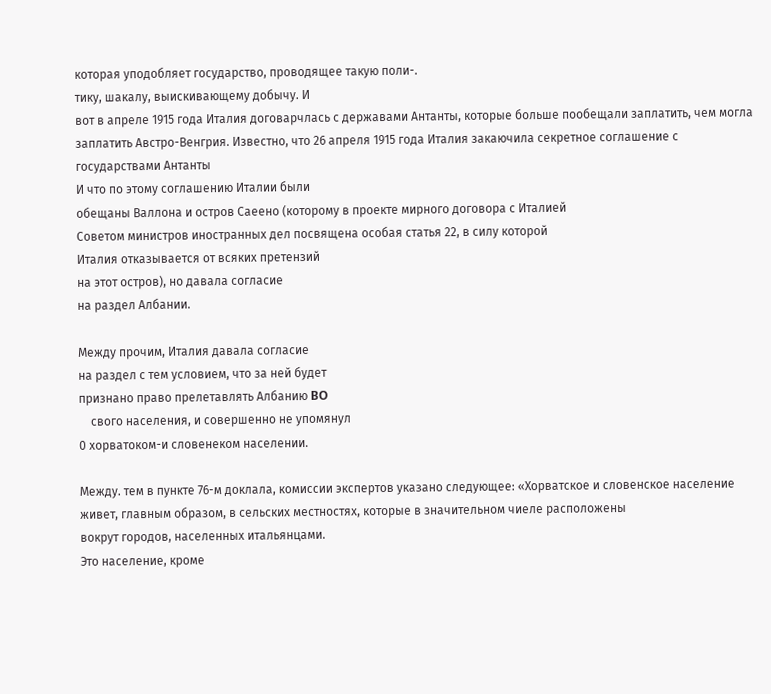которая уподобляет государство, проводящее такую поли-.
тику, шакалу, выискивающему добычу. И
вот в апреле 1915 года Италия договарчлась с державами Антанты, которые больше пообещали заплатить, чем могла заплатить Австро-Венгрия. Известно, что 26 апреля 1915 года Италия закаючила секретное соглашение с государствами Антанты
И что по этому соглашению Италии были
обещаны Валлона и остров Саеено (которому в проекте мирного договора с Италией
Советом министров иностранных дел посвящена особая статья 22, в силу которой
Италия отказывается от всяких претензий
на этот остров), но давала согласие
на раздел Албании.

Между прочим, Италия давала согласие
на раздел с тем условием, что за ней будет
признано право прелетавлять Албанию BO
    свого населения, и совершенно не упомянул
0 хорватоком-и словенеком населении.

Между. тем в пункте 76-м доклала, комиссии экспертов указано следующее: «Хорватское и словенское население живет, главным образом, в сельских местностях, которые в значительном чиеле расположены
вокрут городов, населенных итальянцами.
Это население, кроме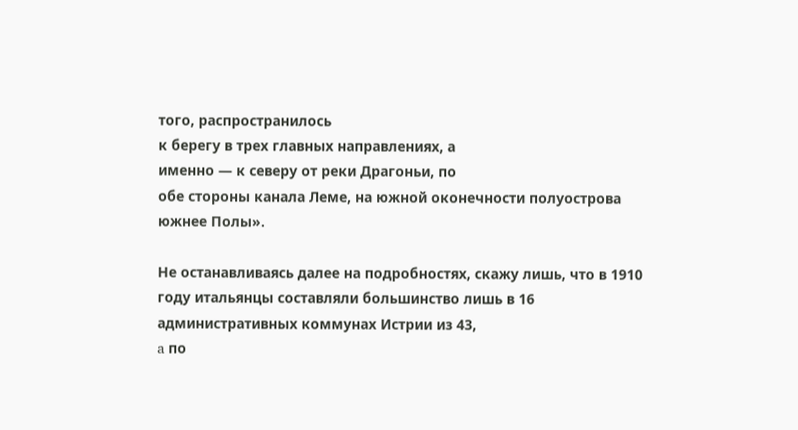того, распространилось
к берегу в трех главных направлениях, а
именно — к северу от реки Драгоньи, по
обе стороны канала Леме, на южной оконечности полуострова южнее Полы».

Не останавливаясь далее на подробностях, скажу лишь, что в 1910 году итальянцы составляли большинство лишь в 16
административных коммунах Истрии из 43,
a по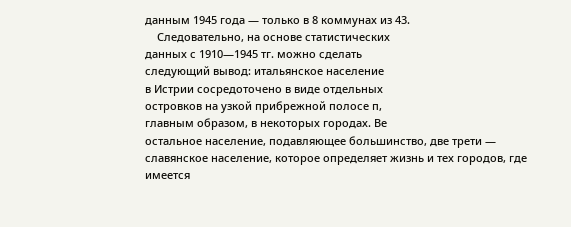данным 1945 года — только в 8 коммунах из 43.
    Следовательно, на основе статистических
данных с 1910—1945 тг. можно сделать
следующий вывод: итальянское население
в Истрии сосредоточено в виде отдельных
островков на узкой прибрежной полосе п,
главным образом, в некоторых городах. Ве
остальное население, подавляющее большинство, две трети — славянское население, которое определяет жизнь и тех городов, где имеется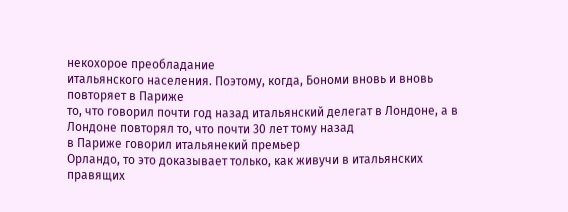некохорое преобладание
итальянского населения. Поэтому, когда, Бономи вновь и вновь повторяет в Париже
то, что говорил почти год назад итальянский делегат в Лондоне, а в Лондоне повторял то, что почти 30 лет тому назад
в Париже говорил итальянекий премьер
Орландо, то это доказывает только, как живучи в итальянских правящих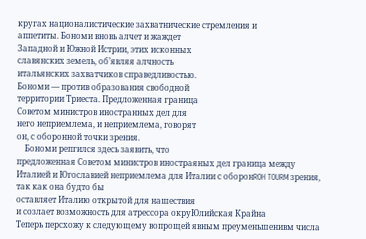кругах националистические захватнические стремления и
аппетиты. Бономи вновь алчет и жаждет
Западной и Южной Истрии, этих исконных
славянских земель, об’являя алчность
итальянских захватчиков справедливостью.
Бономи — против образования свободной
территории Триеста. Предложенная граница
Советом министров иностранных дел для
него неприемлема, и неприемлема, говорят
он, с оборонной точки зрения.
    Бономи репгился здесь заявить, что
предложенная Советом министров иностраяных дел граница между Италией и Югославией неприемлема для Италии с оборонROH TOURM зрения, так как она будто бы
оставляет Италию открытой для нашествия
и созлает возможность для атрессора окруЮлийская Крайна
Теперь персхожу к следующему вопрощей явным преуменьшенивм числа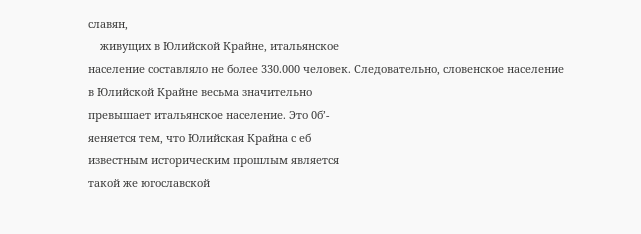славян,
    живущих в Юлийской Крайне, итальянское
население составляло не более 330.000 человек. Следовательно, словенское население
в Юлийской Крайне весьма значительно
превышает итальянское население. Это 0б’-
яеняется тем, что Юлийская Крайна с еб
известным историческим прошлым является
такой же югославской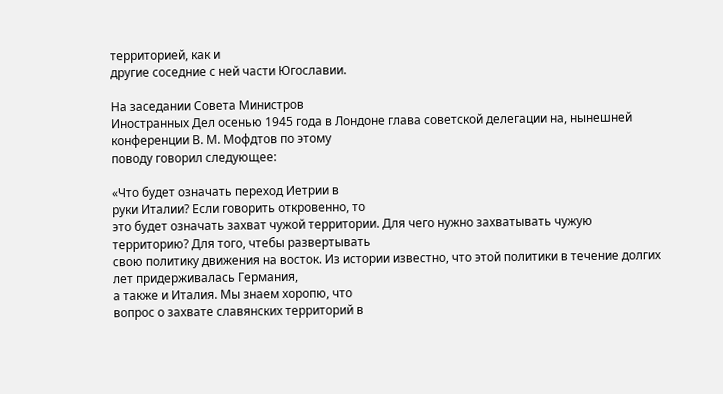территорией, как и
другие соседние с ней части Югославии.

На заседании Совета Министров
Иностранных Дел осенью 1945 года в Лондоне глава советской делегации на, нынешней конференции В. М. Мофдтов по этому
поводу говорил следующее:

«Что будет означать переход Иетрии в
руки Италии? Если говорить откровенно, то
это будет означать захват чужой территории. Для чего нужно захватывать чужую
территорию? Для того, чтебы развертывать
свою политику движения на восток. Из истории известно, что этой политики в течение долгих лет придерживалась Германия,
а также и Италия. Мы знаем хоропю, что
вопрос о захвате славянских территорий в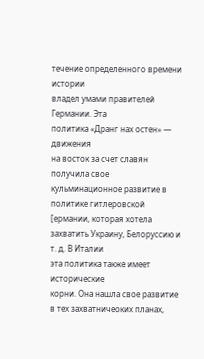течение определенного времени истории
владел умами правителей Германии. Эта
политика «Дранг нах остен» — движения
на восток за счет славян получила свое
кульминационное развитие в политике гитлеровской [ермании, которая хотела захватить Украину, Белоруссию и т. д. В Италии
эта политика также имеет исторические
корни. Она нашла свое развитие в тех захватничеоких планах,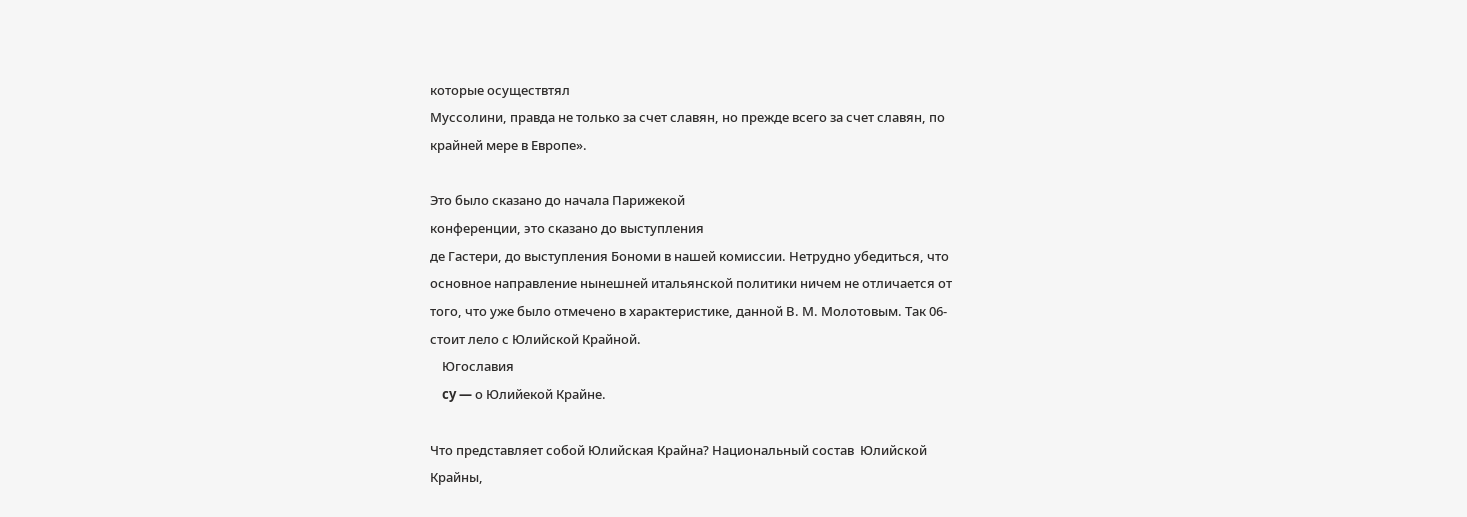которые осуществтял
Муссолини, правда не только за счет славян, но прежде всего за счет славян, по
крайней мере в Европе».

Это было сказано до начала Парижекой
конференции, это сказано до выступления
де Гастери, до выступления Бономи в нашей комиссии. Нетрудно убедиться, что
основное направление нынешней итальянской политики ничем не отличается от
того, что уже было отмечено в характеристике, данной В. М. Молотовым. Так 06-
стоит лело с Юлийской Крайной.
    Югославия
    cy — о Юлийекой Крайне.

Что представляет собой Юлийская Крайна? Национальный состав  Юлийской
Крайны,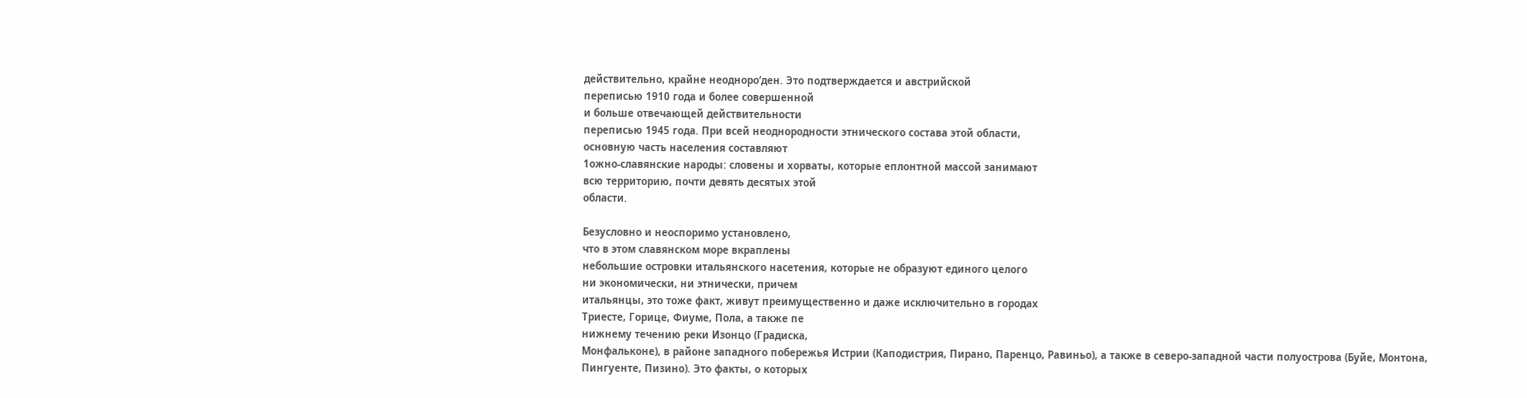действительно, крайне неодноро‘ден. Это подтверждается и австрийской
переписью 1910 года и более совершенной
и больше отвечающей действительности
переписью 1945 года. При всей неоднородности этнического состава этой области,
основную часть населения составляют
1ожно-славянские народы: словены и хорваты, которые еплонтной массой занимают
всю территорию, почти девять десятых этой
области.

Безусловно и неоспоримо установлено,
что в этом славянском море вкраплены
небольшие островки итальянского насетения, которые не образуют единого целого
ни экономически, ни этнически, причем
итальянцы, это тоже факт, живут преимущественно и даже исключительно в городах
Триесте, Горице, Фиуме, Пола, а также пе
нижнему течению реки Изонцо (Градиска,
Монфальконе), в районе западного побережья Истрии (Каподистрия, Пирано, Паренцо, Равиньо), а также в северо-западной части полуострова (Буйе, Монтона,
Пингуенте, Пизино). Это факты, о которых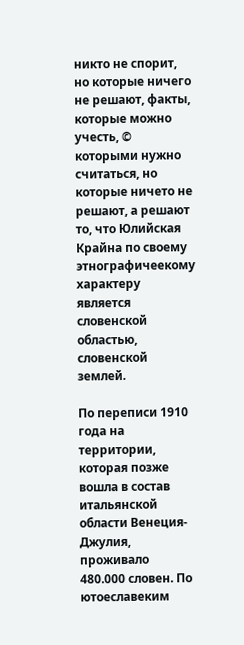никто не спорит, но которые ничего не решают, факты, которые можно учесть, © которыми нужно считаться, но которые ничето не решают, а решают то, что Юлийская
Крайна по своему этнографичеекому характеру является словенской областью, словенской землей.

По переписи 1910 года на территории,
которая позже вошла в состав итальянской
области Венеция-Джулия, проживало
480.000 словен. По ютоеславеким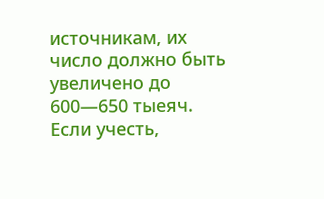источникам, их число должно быть увеличено до
600—650 тыеяч. Если учесть,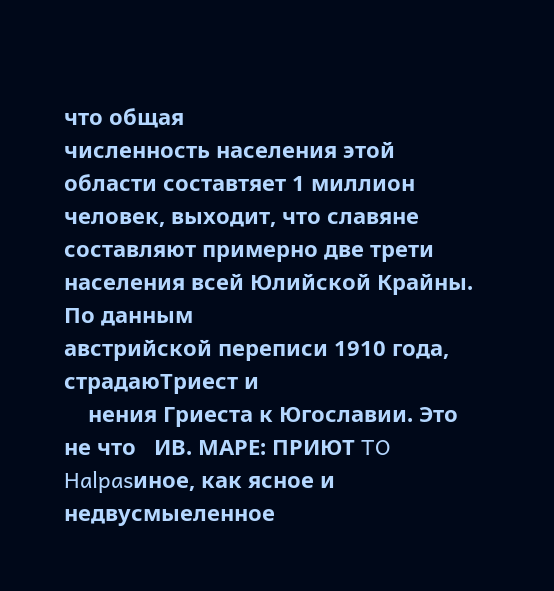что общая
численность населения этой области составтяет 1 миллион человек, выходит, что славяне составляют примерно две трети населения всей Юлийской Крайны. По данным
австрийской переписи 1910 года, страдаюТриест и
    нения Гриеста к Югославии. Это не что   ИВ. МАРЕ: ПРИЮТ TO Halpasиное, как ясное и недвусмыеленное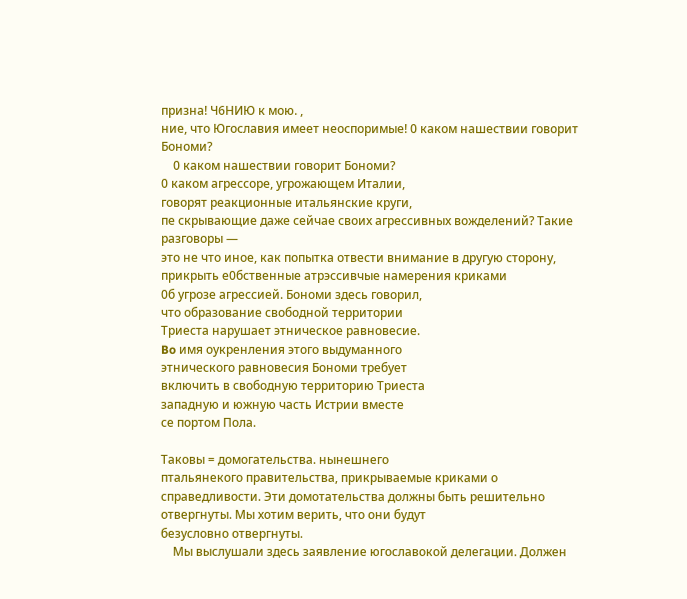призна! Ч6НИЮ к мою. ,
ние, что Югославия имеет неоспоримые! 0 каком нашествии говорит Бономи?
    0 каком нашествии говорит Бономи?
0 каком агрессоре, угрожающем Италии,
говорят реакционные итальянские круги,
пе скрывающие даже сейчае своих агрессивных вожделений? Такие разговоры —
это не что иное, как попытка отвести внимание в другую сторону, прикрыть е0бственные атрэссивчые намерения криками
0б угрозе агрессией. Бономи здесь говорил,
что образование свободной территории
Триеста нарушает этническое равновесие.
Bo имя оукренления этого выдуманного
этнического равновесия Бономи требует
включить в свободную территорию Триеста
западную и южную часть Истрии вместе
се портом Пола.

Таковы = домогательства. нынешнего
птальянекого правительства, прикрываемые криками о справедливости. Эти домотательства должны быть решительно отвергнуты. Мы хотим верить, что они будут
безусловно отвергнуты.
    Мы выслушали здесь заявление югославокой делегации. Должен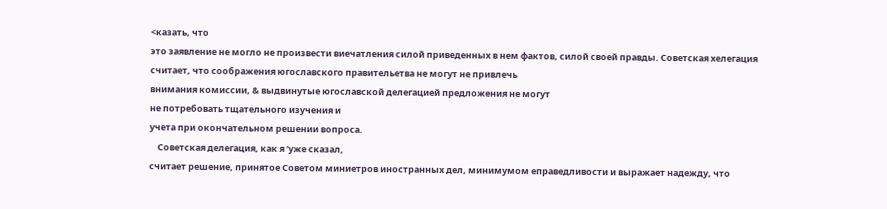<казать, что
это заявление не могло не произвести виечатления силой приведенных в нем фактов, силой своей правды. Советская хелегация считает, что соображения югославского правительетва не могут не привлечь
внимания комиссии, & выдвинутые югославской делегацией предложения не могут
не потребовать тщательного изучения и
учета при окончательном решении вопроса.
    Советская делегация, как я ‘уже сказал,
считает решение, принятое Советом миниетров иностранных дел, минимумом еправедливости и выражает надежду, что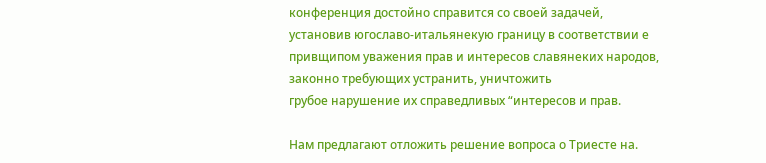конференция достойно справится со своей задачей, установив югославо-итальянекую границу в соответствии е привщипом уважения прав и интересов славянеких народов,
законно требующих устранить, уничтожить
грубое нарушение их справедливых “интересов и прав.

Нам предлагают отложить решение вопроса о Триесте на.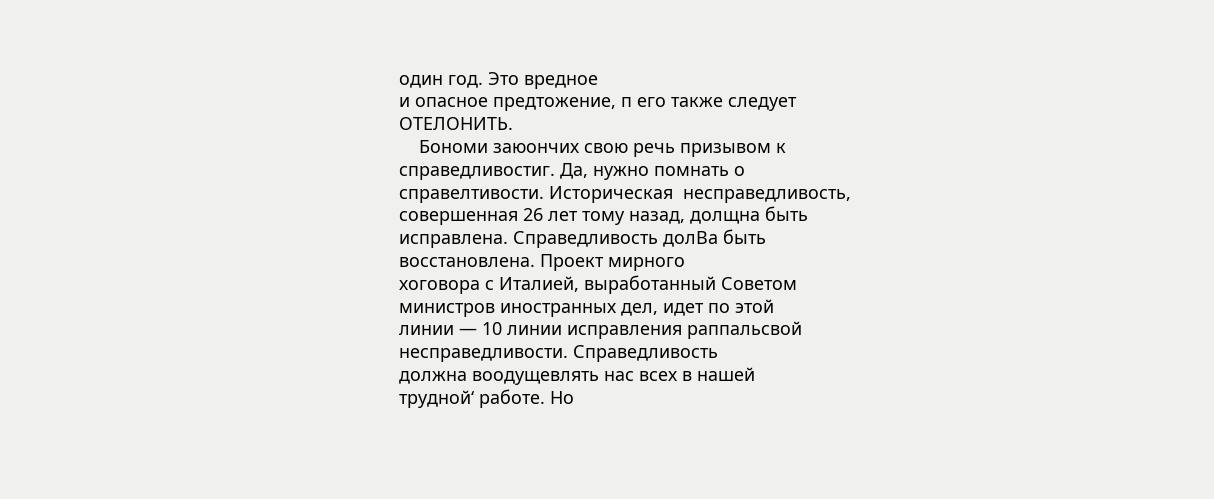один год. Это вредное
и опасное предтожение, п его также следует
ОТЕЛОНИТЬ.
    Бономи заюончих свою речь призывом к
справедливостиг. Да, нужно помнать о справелтивости. Историческая  несправедливость, совершенная 26 лет тому назад, долщна быть исправлена. Справедливость долBa быть восстановлена. Проект мирного
хоговора с Италией, выработанный Советом
министров иностранных дел, идет по этой
линии — 10 линии исправления раппальсвой несправедливости. Справедливость
должна воодущевлять нас всех в нашей
трудной‘ работе. Но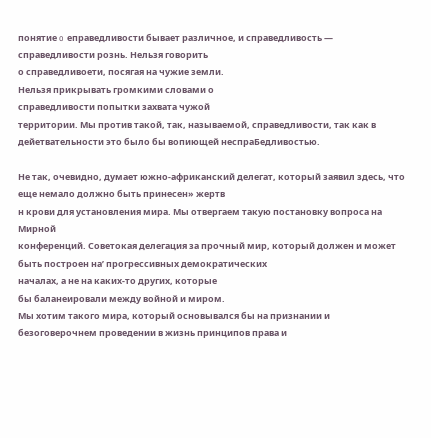понятие o еправедливости бывает различное, и справедливость —
справедливости рознь. Нельзя говорить
о справедливоети, посягая на чужие земли.
Нельзя прикрывать громкими словами о
справедливости попытки захвата чужой
территории. Мы против такой, так, называемой, справедливости, так как в дейетвательности это было бы вопиющей неспраБедливостью.

Не так, очевидно, думает южно-африканский делегат, который заявил здесь, что
еще немало должно быть принесен» жертв
н крови для установления мира. Мы отвергаем такую постановку вопроса на Мирной
конференций. Советокая делегация за прочный мир, который должен и может быть построен на’ прогрессивных демократических
началах, а не на каких-то других, которые
бы баланеировали между войной и миром.
Мы хотим такого мира, который основывался бы на признании и безоговерочнем проведении в жизнь принципов права и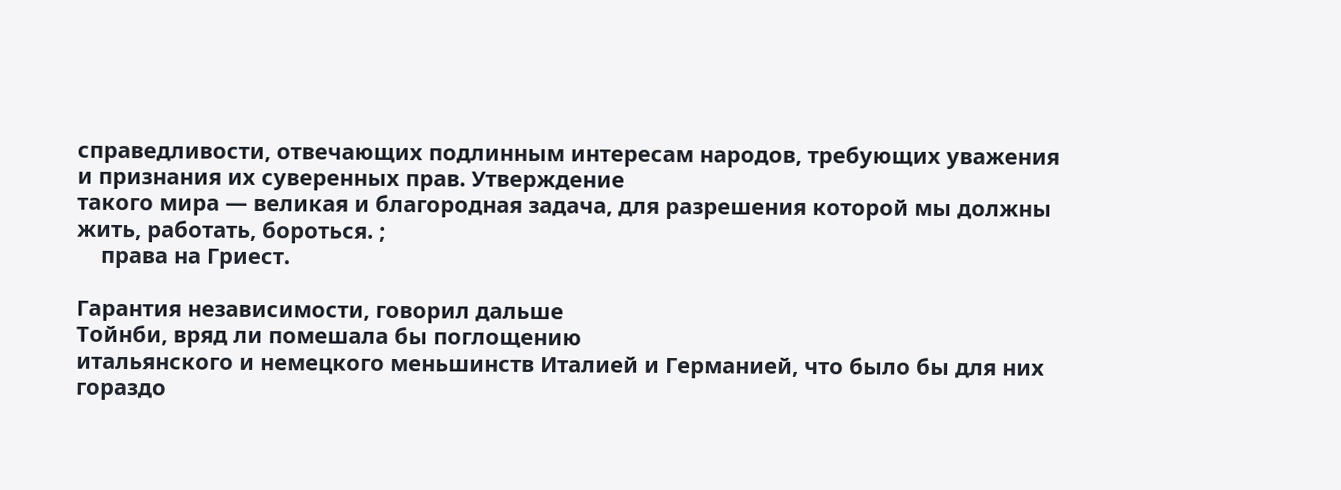справедливости, отвечающих подлинным интересам народов, требующих уважения и признания их суверенных прав. Утверждение
такого мира — великая и благородная задача, для разрешения которой мы должны
жить, работать, бороться. ;
    права на Гриест.

Гарантия независимости, говорил дальше
Тойнби, вряд ли помешала бы поглощению
итальянского и немецкого меньшинств Италией и Германией, что было бы для них
гораздо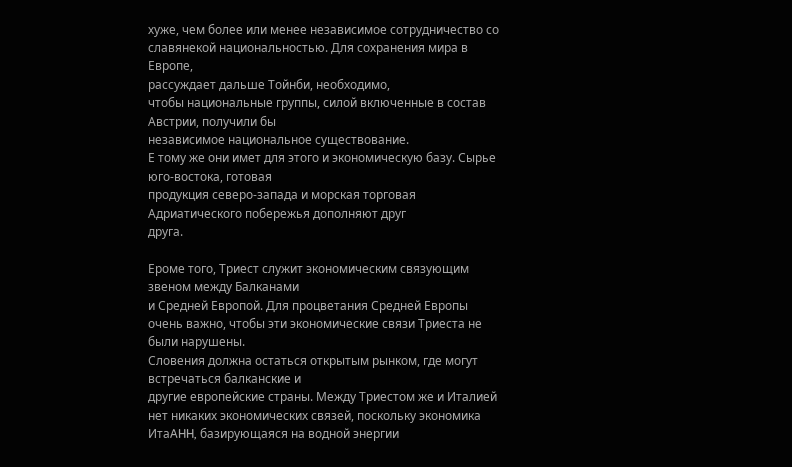хуже, чем более или менее независимое сотрудничество со славянекой национальностью. Для сохранения мира в Европе,
рассуждает дальше Тойнби, необходимо,
чтобы национальные группы, силой включенные в состав Австрии, получили бы
независимое национальное существование.
Е тому же они имет для этого и экономическую базу. Сырье юго-востока, готовая
продукция северо-запада и морская торговая
Адриатического побережья дополняют друг
друга.

Ероме того, Триест служит экономическим связующим звеном между Балканами
и Средней Европой. Для процветания Средней Европы очень важно, чтобы эти экономические связи Триеста не были нарушены.
Словения должна остаться открытым рынком, где могут встречаться балканские и
другие европейские страны. Между Триестом же и Италией нет никаких экономических связей, поскольку экономика ИтаAHH, базирующаяся на водной энергии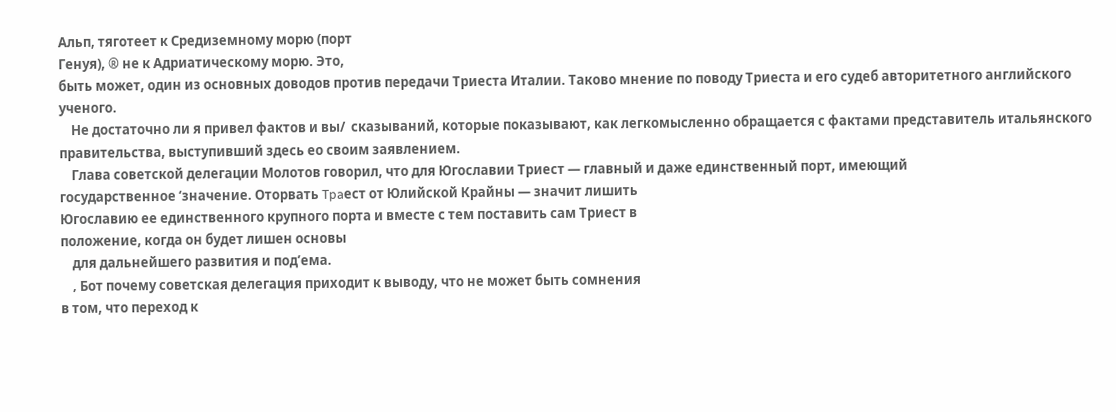Альп, тяготеет к Средиземному морю (порт
Генуя), ® не к Адриатическому морю. Это,
быть может, один из основных доводов против передачи Триеста Италии. Таково мнение по поводу Триеста и его судеб авторитетного английского ученого.
    Не достаточно ли я привел фактов и вы/  сказываний, которые показывают, как легкомысленно обращается с фактами представитель итальянского правительства, выступивший здесь ео своим заявлением.
    Глава советской делегации Молотов говорил, что для Югославии Триест — главный и даже единственный порт, имеющий
государственное ‘значение. Оторвать Tpaест от Юлийской Крайны — значит лишить
Югославию ее единственного крупного порта и вместе с тем поставить сам Триест в
положение, когда он будет лишен основы
    для дальнейшего развития и под’ема.
    ‚ Бот почему советская делегация приходит к выводу, что не может быть сомнения
в том, что переход к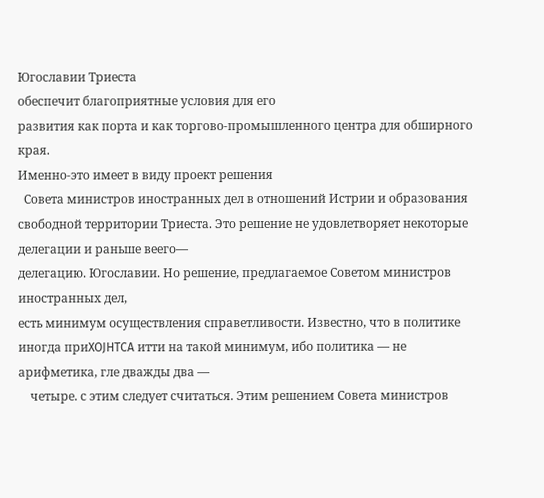Югославии Триеста
обеспечит благоприятные условия для его
развития как порта и как торгово-промышленного центра для обширного края.
Именно-это имеет в виду проект решения
  Совета министров иностранных дел в отношений Истрии и образования свободной территории Триеста. Это решение не удовлетворяет некоторые делегации и раньше веего—
делегацию. Югославии. Но решение, предлагаемое Советом министров иностранных дел,
есть минимум осуществления справетливости. Известно, что в политике иногда приXOJHTCA итти на такой минимум, ибо политика — не арифметика, гле дважды два —
    четыре. с этим следует считаться. Этим решением Совета министров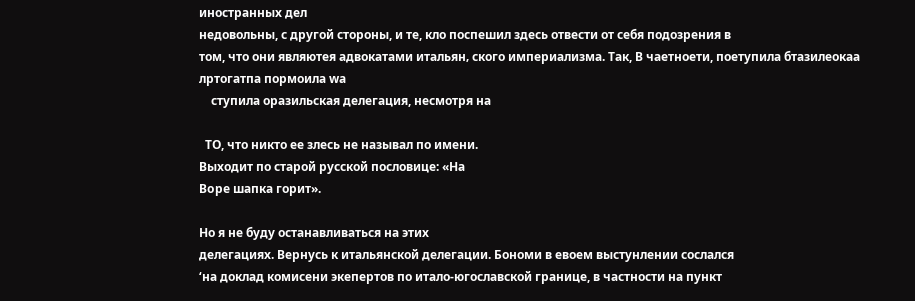иностранных дел
недовольны, с другой стороны, и те, кло поспешил здесь отвести от себя подозрения в
том, что они являютея адвокатами итальян‚ ского империализма. Так, В чаетноети, поетупила бтазилеокаа лртогатпа пормоила wa
    ступила оразильская делегация, несмотря на

  TO, что никто ее злесь не называл по имени.
Выходит по старой русской пословице: «На
Bope шапка горит».

Но я не буду останавливаться на этих
делегациях. Вернусь к итальянской делегации. Бономи в евоем выстунлении сослался
‘на доклад комисени экепертов по итало-югославской границе, в частности на пункт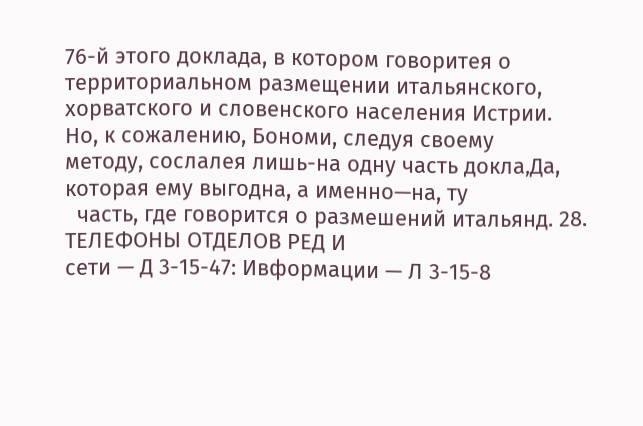76-й этого доклада, в котором говоритея о
территориальном размещении итальянского,
хорватского и словенского населения Истрии.
Но, к сожалению, Бономи, следуя своему
методу, сослалея лишь-на одну часть докла‚Да, которая ему выгодна, а именно—на, ту
  часть, где говорится о размешений итальянд. 28. ТЕЛЕФОНЫ ОТДЕЛОВ РЕД И
сети — Д 3-15-47: Ивформации — Л 3-15-8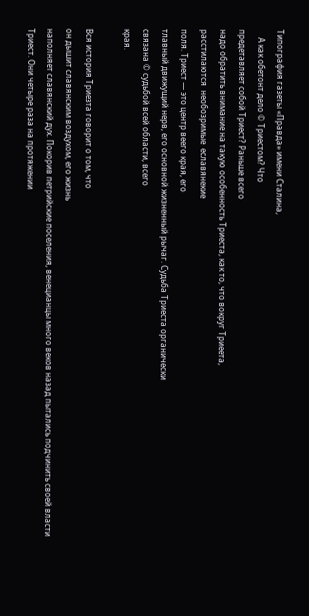Типография газеты «Правда» имени Сталина,
    А как обетонт дело © Триестом? Что
предетавляет собой Триест? Раньше всего
надо обратить внимание на такую особенность Триеста, как то, что вокруг Триеета,
расстилаются  необозримые  еславянекие
поля. Триест — это центр веего края, его
тлавный движущий нерв, его основной жизненный рычаг. Судьба Триеста органически
связана © судьбой всей области, всего
края.

Вся история Триезта говорит о том, что
он дышит славянским воздухом, его жизнь
наполняет славянский дух. Покорив петрийские поселения, венецианцы много веков назад пытались подчинить своей власти
Триест. Они четыре раза на протяжении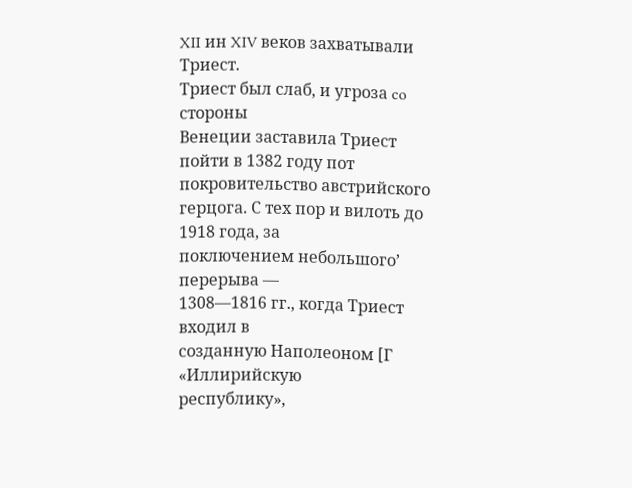XII ин XIV веков захватывали Триест.
Триест был слаб, и угроза co стороны
Венеции заставила Триест пойти в 1382 году пот покровительство австрийского герцога. С тех пор и вилоть до 1918 года, за
поключением небольшого’ перерыва —
1308—1816 гг., когда Триест входил в
созданную Наполеоном [Г «Иллирийскую
республику»,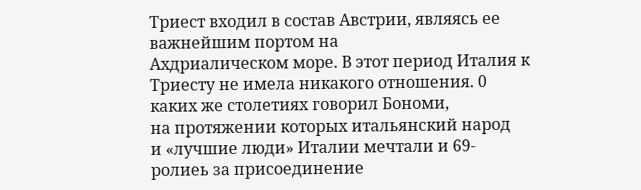Триест входил в состав Австрии, являясь ее важнейшим портом на
Ахдриалическом море. В этот период Италия к Триесту не имела никакого отношения. 0 каких же столетиях говорил Бономи,
на протяжении которых итальянский народ
и «лучшие люди» Италии мечтали и 69-
ролиеь за присоединение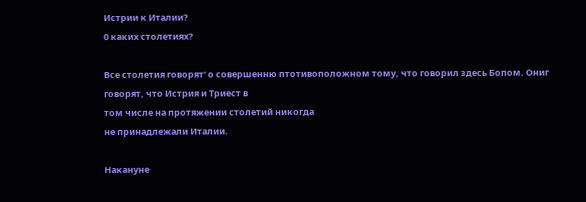Истрии к Италии?
0 каких столетиях?

Все столетия говорят‘ о совершенню птотивоположном тому, что говорил здесь Бопом. Ониг говорят, что Истрия и Триест в
том числе на протяжении столетий никогда
не принадлежали Италии.

Накануне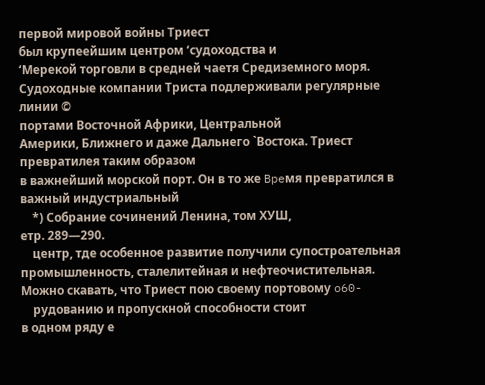первой мировой войны Триест
был крупеейшим центром ‘судоходства и
‘Мерекой торговли в средней чаетя Средиземного моря. Судоходные компании Триста подлерживали регулярные линии ©
портами Восточной Африки, Центральной
Америки, Ближнего и даже Дальнего `Востока. Триест превратилея таким образом
в важнейший морской порт. Он в то же Bpeмя превратился в важный индустриальный
    *) Собрание сочинений Ленина, том ХУШ,
етр. 289—290.
    центр, тде особенное развитие получили супостроательная промышленность, сталелитейная и нефтеочистительная. Можно скавать, что Триест пою своему портовому o60-
    рудованию и пропускной способности стоит
в одном ряду е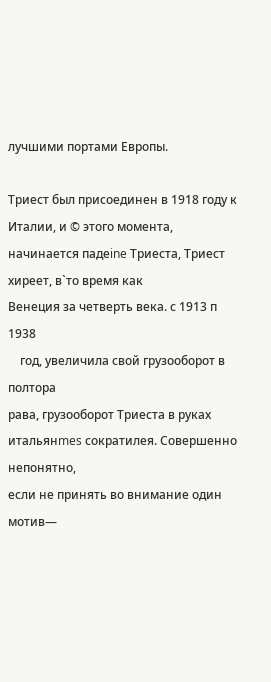лучшими портами Европы.

Триест был присоединен в 1918 году к
Италии, и © этого момента, начинается падеine Триеста, Триест хиреет, в`то время как
Венеция за четверть века. с 1913 п 1938
    год, увеличила свой грузооборот в полтора
рава, грузооборот Триеста в руках итальянmes сократилея. Совершенно непонятно,
если не принять во внимание один мотив—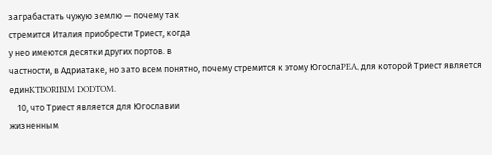заграбастать чужую землю — почему так
стремится Италия приобрести Триест, когда
у нео имеются десятки других портов. в
частности, в Адриатаке, но зато всем понятно, почему стремится к этому ЮгослаPEA, для которой Триест является единKTBORIBIM DODTOM.
    10, что Триест является для Югославии
жизненным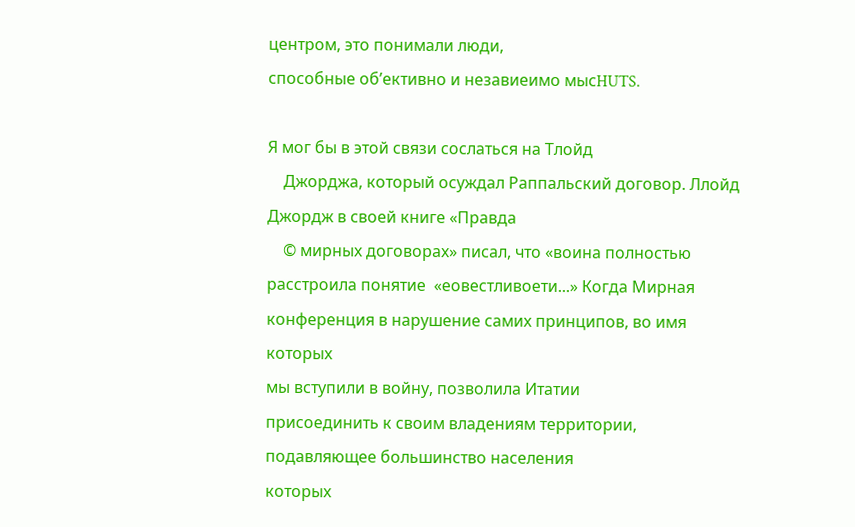центром, это понимали люди,
способные об’ективно и незавиеимо мысHUTS.

Я мог бы в этой связи сослаться на Тлойд
    Джорджа, который осуждал Раппальский договор. Ллойд Джордж в своей книге «Правда
    © мирных договорах» писал, что «воина полностью расстроила понятие  «еовестливоети...» Когда Мирная конференция в нарушение самих принципов, во имя которых
мы вступили в войну, позволила Итатии
присоединить к своим владениям территории, подавляющее большинство населения
которых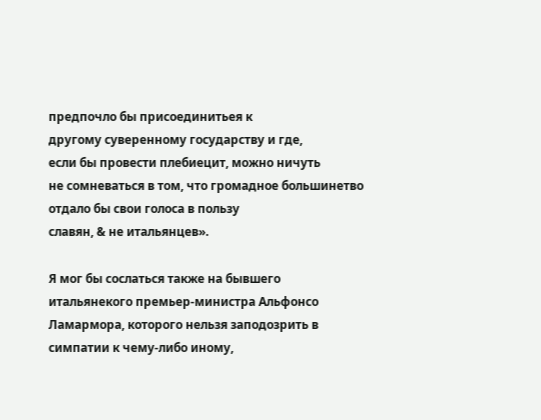предпочло бы присоединитьея к
другому суверенному государству и где,
если бы провести плебиецит, можно ничуть
не сомневаться в том, что громадное большинетво отдало бы свои голоса в пользу
славян, & не итальянцев».

Я мог бы сослаться также на бывшего
итальянекого премьер-министра Альфонсо
Ламармора, которого нельзя заподозрить в
симпатии к чему-либо иному,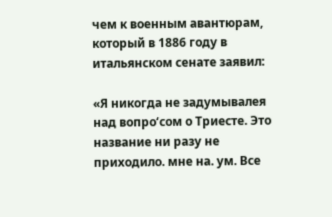чем к военным авантюрам, который в 1886 году в
итальянском сенате заявил:

«Я никогда не задумывалея над вопро‘сом о Триесте. Это название ни разу не
приходило. мне на. ум. Все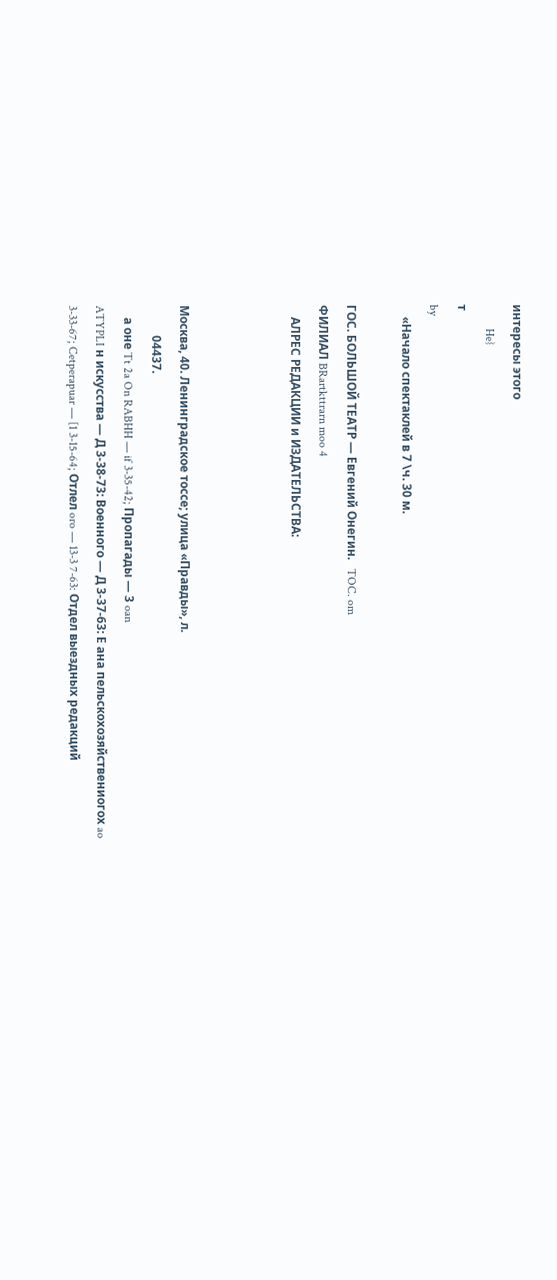интересы этого
        He}
т
by
    «Начало спектаклей в 7 \ч. 30 м.

ГОС. БОЛЬШОЙ ТЕАТР — Евгений Онегин.   TOC. om
ФИЛИАЛ BRartkttrarn moo 4
    АЛРЕС РЕДАКЦИИ и ИЗДАТЕЛЬСТВА:



Москва, 40. Ленинградское тоссе; улица «Правды», л.
          04437.
    а оне Tt 2a On RABHH — if 3-35-42; Пропагады — 3 oan
ATYPLI н искусства — Д 3-38-73: Военного — Д 3-37-63: Е ана пельскохозяйствениогох ao
3-33-67; Cetperapuar — [1 3-15-64; Отлел oro — 13-3 7-63: Отдел выездных редакций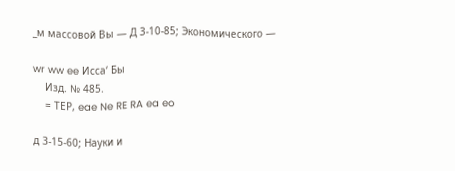_м массовой Вы — Д 3-10-85; Экономического —

wr ww ee Исса‘ Бы
    Изд. № 485.
    = ТЕР, eae Ne RE RA ea eo

д 3-15-60; Науки и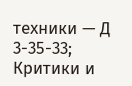техники — Д 3-35-33; Критики и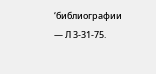‘библиографии — Л 3-31-75.